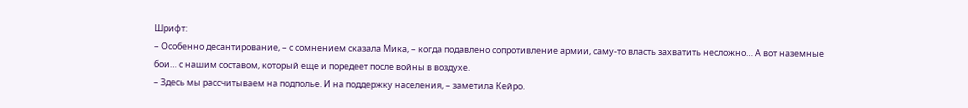Шрифт:
– Особенно десантирование, – с сомнением сказала Мика, – когда подавлено сопротивление армии, саму-то власть захватить несложно… А вот наземные бои… с нашим составом, который еще и поредеет после войны в воздухе.
– Здесь мы рассчитываем на подполье. И на поддержку населения, – заметила Кейро.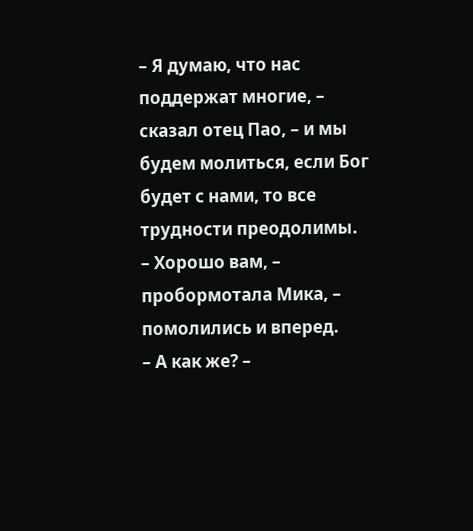– Я думаю, что нас поддержат многие, – сказал отец Пао, – и мы будем молиться, если Бог будет с нами, то все трудности преодолимы.
– Хорошо вам, – пробормотала Мика, – помолились и вперед.
– А как же? –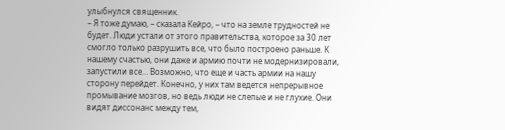улыбнулся священник.
– Я тоже думаю, – сказала Кейро, – что на земле трудностей не будет. Люди устали от этого правительства, которое за 30 лет смогло только разрушить все, что было построено раньше. К нашему счастью, они даже и армию почти не модернизировали, запустили все… Возможно, что еще и часть армии на нашу сторону перейдет. Конечно, у них там ведется непрерывное промывание мозгов, но ведь люди не слепые и не глухие. Они видят диссонанс между тем,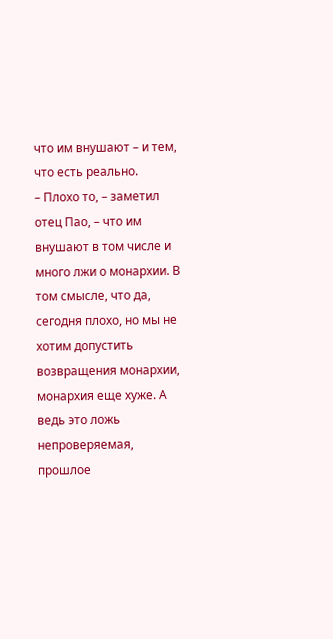что им внушают – и тем, что есть реально.
– Плохо то, – заметил отец Пао, – что им внушают в том числе и много лжи о монархии. В том смысле, что да, сегодня плохо, но мы не хотим допустить возвращения монархии, монархия еще хуже. А ведь это ложь непроверяемая, прошлое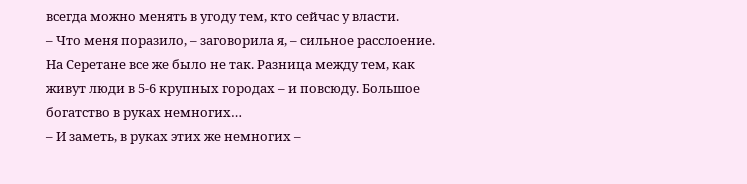всегда можно менять в угоду тем, кто сейчас у власти.
– Что меня поразило, – заговорила я, – сильное расслоение. На Серетане все же было не так. Разница между тем, как живут люди в 5-6 крупных городах – и повсюду. Большое богатство в руках немногих…
– И заметь, в руках этих же немногих –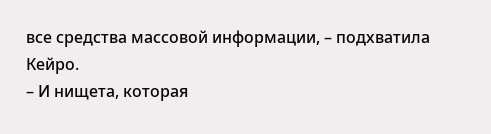все средства массовой информации, – подхватила Кейро.
– И нищета, которая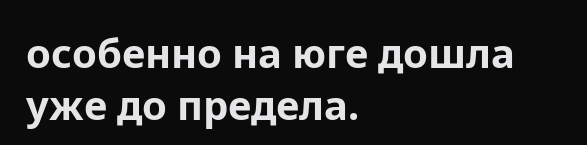особенно на юге дошла уже до предела.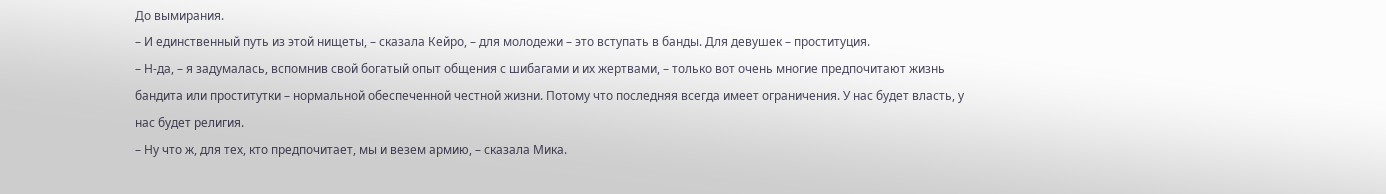До вымирания.
– И единственный путь из этой нищеты, – сказала Кейро, – для молодежи – это вступать в банды. Для девушек – проституция.
– Н-да, – я задумалась, вспомнив свой богатый опыт общения с шибагами и их жертвами, – только вот очень многие предпочитают жизнь бандита или проститутки – нормальной обеспеченной честной жизни. Потому что последняя всегда имеет ограничения. У нас будет власть, у нас будет религия.
– Ну что ж, для тех, кто предпочитает, мы и везем армию, – сказала Мика.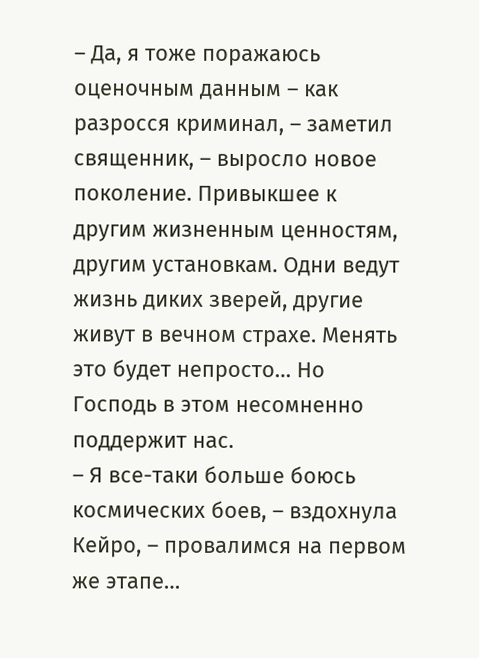– Да, я тоже поражаюсь оценочным данным – как разросся криминал, – заметил священник, – выросло новое поколение. Привыкшее к другим жизненным ценностям, другим установкам. Одни ведут жизнь диких зверей, другие живут в вечном страхе. Менять это будет непросто… Но Господь в этом несомненно поддержит нас.
– Я все-таки больше боюсь космических боев, – вздохнула Кейро, – провалимся на первом же этапе…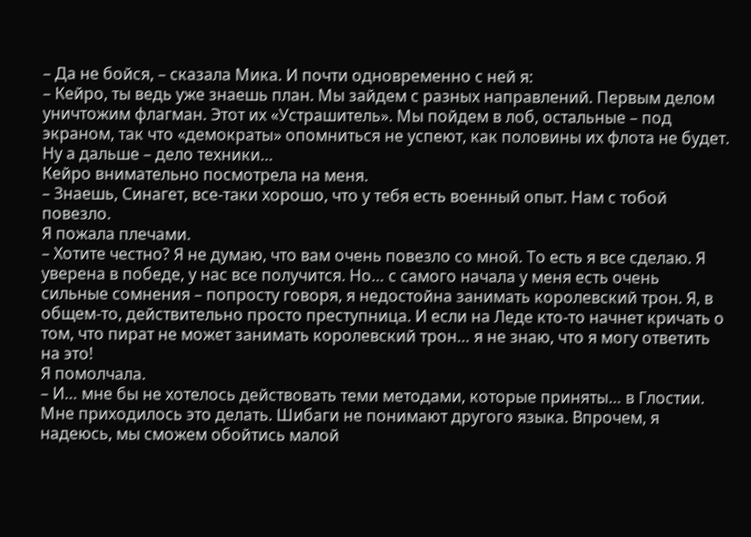– Да не бойся, – сказала Мика. И почти одновременно с ней я:
– Кейро, ты ведь уже знаешь план. Мы зайдем с разных направлений. Первым делом уничтожим флагман. Этот их «Устрашитель». Мы пойдем в лоб, остальные – под экраном, так что «демократы» опомниться не успеют, как половины их флота не будет. Ну а дальше – дело техники…
Кейро внимательно посмотрела на меня.
– Знаешь, Синагет, все-таки хорошо, что у тебя есть военный опыт. Нам с тобой повезло.
Я пожала плечами.
– Хотите честно? Я не думаю, что вам очень повезло со мной. То есть я все сделаю. Я уверена в победе, у нас все получится. Но… с самого начала у меня есть очень сильные сомнения – попросту говоря, я недостойна занимать королевский трон. Я, в общем-то, действительно просто преступница. И если на Леде кто-то начнет кричать о том, что пират не может занимать королевский трон… я не знаю, что я могу ответить на это!
Я помолчала.
– И… мне бы не хотелось действовать теми методами, которые приняты… в Глостии. Мне приходилось это делать. Шибаги не понимают другого языка. Впрочем, я надеюсь, мы сможем обойтись малой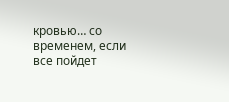кровью… со временем, если все пойдет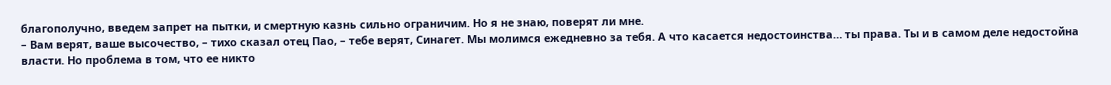благополучно, введем запрет на пытки, и смертную казнь сильно ограничим. Но я не знаю, поверят ли мне.
– Вам верят, ваше высочество, – тихо сказал отец Пао, – тебе верят, Синагет. Мы молимся ежедневно за тебя. А что касается недостоинства… ты права. Ты и в самом деле недостойна власти. Но проблема в том, что ее никто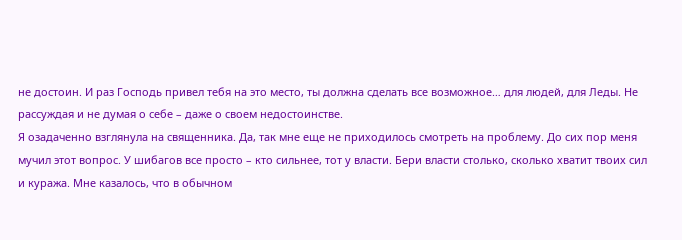не достоин. И раз Господь привел тебя на это место, ты должна сделать все возможное… для людей, для Леды. Не рассуждая и не думая о себе – даже о своем недостоинстве.
Я озадаченно взглянула на священника. Да, так мне еще не приходилось смотреть на проблему. До сих пор меня мучил этот вопрос. У шибагов все просто – кто сильнее, тот у власти. Бери власти столько, сколько хватит твоих сил и куража. Мне казалось, что в обычном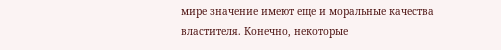мире значение имеют еще и моральные качества властителя. Конечно, некоторые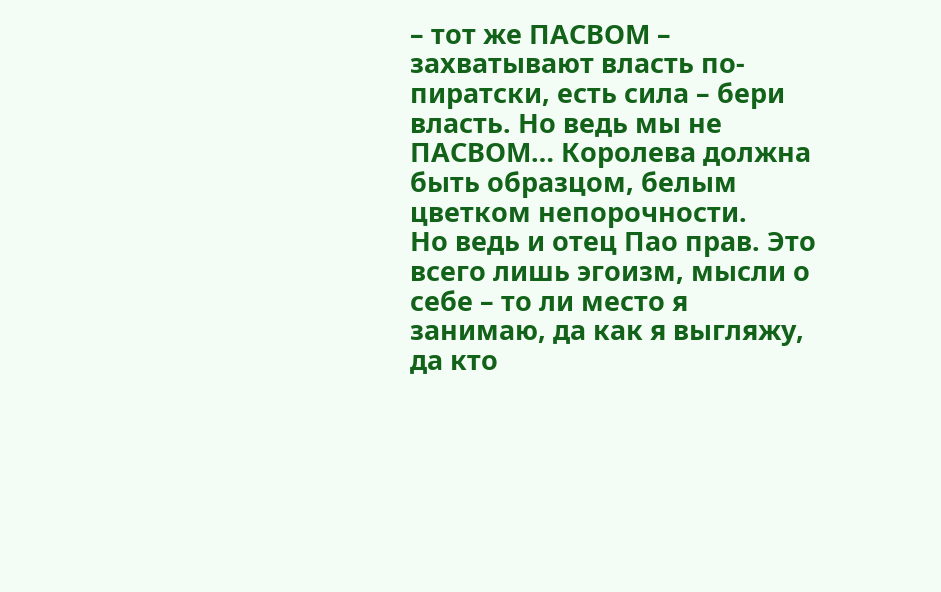– тот же ПАСВОМ – захватывают власть по-пиратски, есть сила – бери власть. Но ведь мы не ПАСВОМ… Королева должна быть образцом, белым цветком непорочности.
Но ведь и отец Пао прав. Это всего лишь эгоизм, мысли о себе – то ли место я занимаю, да как я выгляжу, да кто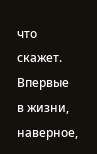что скажет. Впервые в жизни, наверное,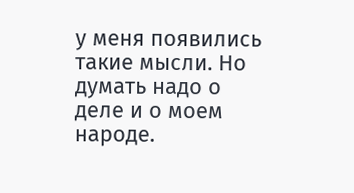у меня появились такие мысли. Но думать надо о деле и о моем народе.